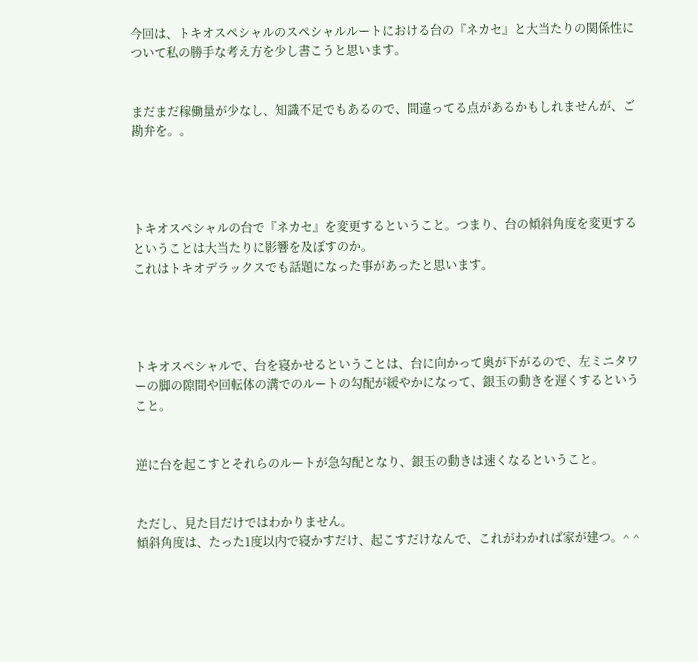今回は、トキオスペシャルのスペシャルルートにおける台の『ネカセ』と大当たりの関係性について私の勝手な考え方を少し書こうと思います。


まだまだ稼働量が少なし、知識不足でもあるので、間違ってる点があるかもしれませんが、ご勘弁を。。




トキオスペシャルの台で『ネカセ』を変更するということ。つまり、台の傾斜角度を変更するということは大当たりに影響を及ぼすのか。
これはトキオデラックスでも話題になった事があったと思います。




トキオスペシャルで、台を寝かせるということは、台に向かって奥が下がるので、左ミニタワーの脚の隙間や回転体の溝でのルートの勾配が緩やかになって、銀玉の動きを遅くするということ。


逆に台を起こすとそれらのルートが急勾配となり、銀玉の動きは速くなるということ。


ただし、見た目だけではわかりません。
傾斜角度は、たった1度以内で寝かすだけ、起こすだけなんで、これがわかれば家が建つ。^ ^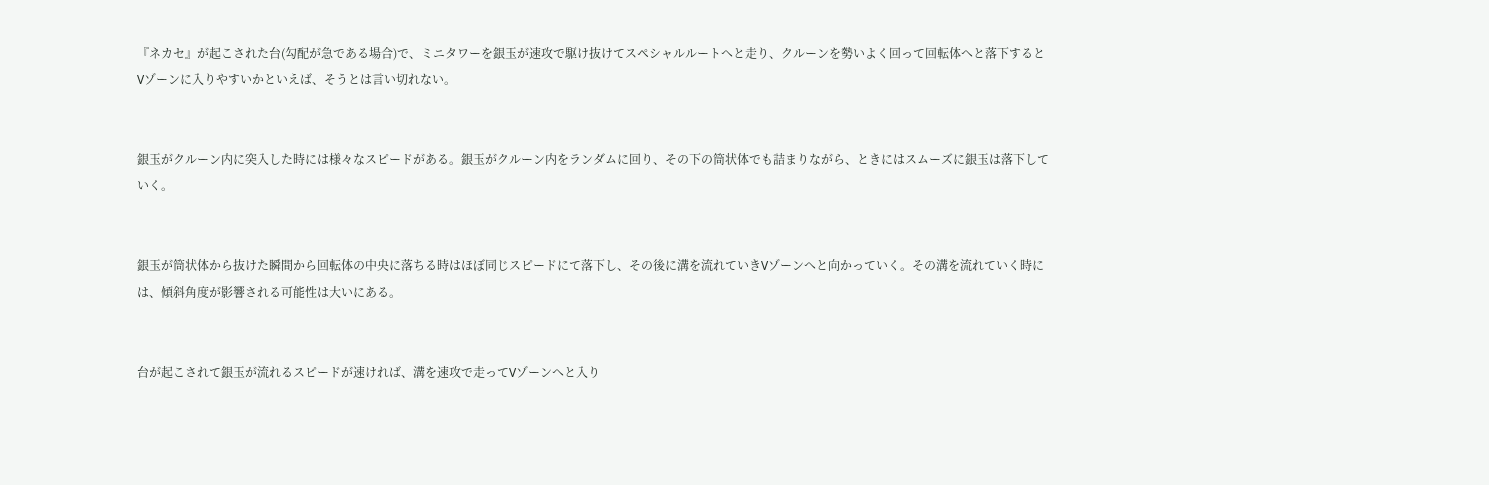『ネカセ』が起こされた台(勾配が急である場合)で、ミニタワーを銀玉が速攻で駆け抜けてスペシャルルートへと走り、クルーンを勢いよく回って回転体へと落下するとVゾーンに入りやすいかといえば、そうとは言い切れない。


銀玉がクルーン内に突入した時には様々なスピードがある。銀玉がクルーン内をランダムに回り、その下の筒状体でも詰まりながら、ときにはスムーズに銀玉は落下していく。


銀玉が筒状体から抜けた瞬間から回転体の中央に落ちる時はほぼ同じスピードにて落下し、その後に溝を流れていきVゾーンへと向かっていく。その溝を流れていく時には、傾斜角度が影響される可能性は大いにある。


台が起こされて銀玉が流れるスピードが速ければ、溝を速攻で走ってVゾーンへと入り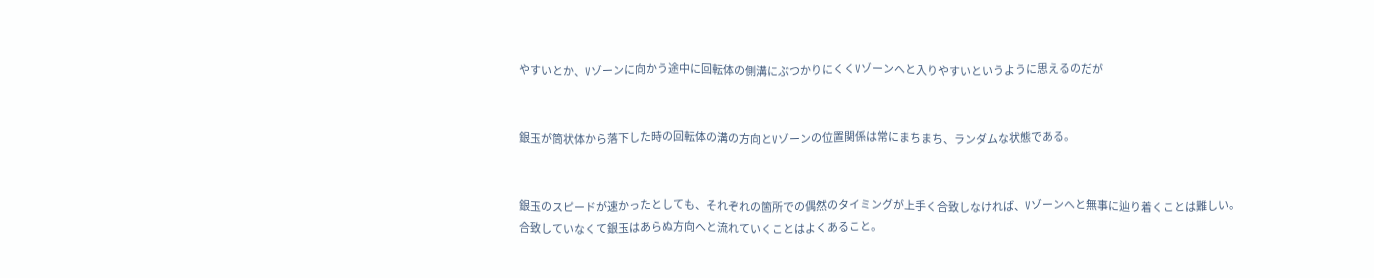やすいとか、Vゾーンに向かう途中に回転体の側溝にぶつかりにくくVゾーンへと入りやすいというように思えるのだが


銀玉が筒状体から落下した時の回転体の溝の方向とVゾーンの位置関係は常にまちまち、ランダムな状態である。


銀玉のスピードが速かったとしても、それぞれの箇所での偶然のタイミングが上手く合致しなければ、Vゾーンへと無事に辿り着くことは難しい。合致していなくて銀玉はあらぬ方向へと流れていくことはよくあること。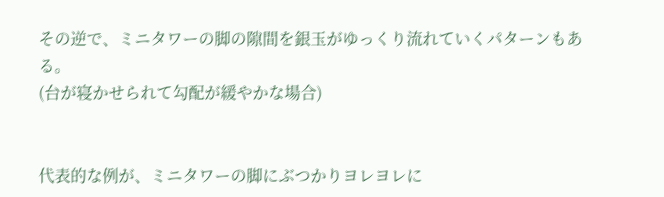その逆で、ミニタワーの脚の隙間を銀玉がゆっくり流れていくパターンもある。
(台が寝かせられて勾配が緩やかな場合)


代表的な例が、ミニタワーの脚にぶつかりヨレヨレに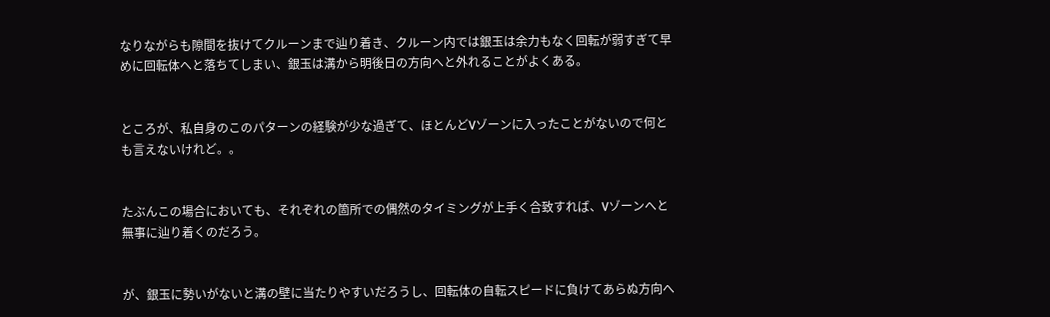なりながらも隙間を抜けてクルーンまで辿り着き、クルーン内では銀玉は余力もなく回転が弱すぎて早めに回転体へと落ちてしまい、銀玉は溝から明後日の方向へと外れることがよくある。


ところが、私自身のこのパターンの経験が少な過ぎて、ほとんどVゾーンに入ったことがないので何とも言えないけれど。。


たぶんこの場合においても、それぞれの箇所での偶然のタイミングが上手く合致すれば、Vゾーンへと無事に辿り着くのだろう。


が、銀玉に勢いがないと溝の壁に当たりやすいだろうし、回転体の自転スピードに負けてあらぬ方向へ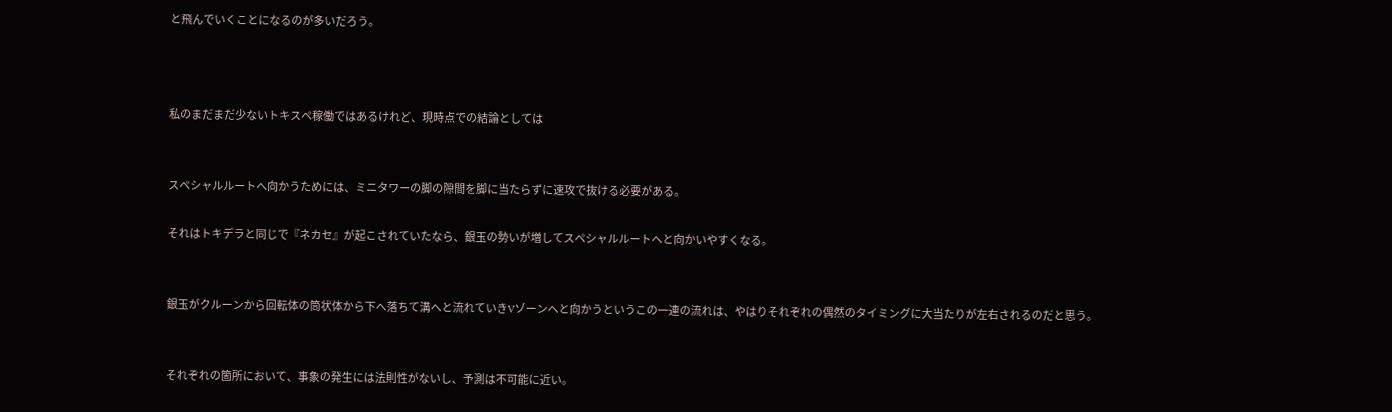と飛んでいくことになるのが多いだろう。



私のまだまだ少ないトキスペ稼働ではあるけれど、現時点での結論としては


スペシャルルートへ向かうためには、ミニタワーの脚の隙間を脚に当たらずに速攻で抜ける必要がある。

それはトキデラと同じで『ネカセ』が起こされていたなら、銀玉の勢いが増してスペシャルルートへと向かいやすくなる。


銀玉がクルーンから回転体の筒状体から下へ落ちて溝へと流れていきVゾーンへと向かうというこの一連の流れは、やはりそれぞれの偶然のタイミングに大当たりが左右されるのだと思う。


それぞれの箇所において、事象の発生には法則性がないし、予測は不可能に近い。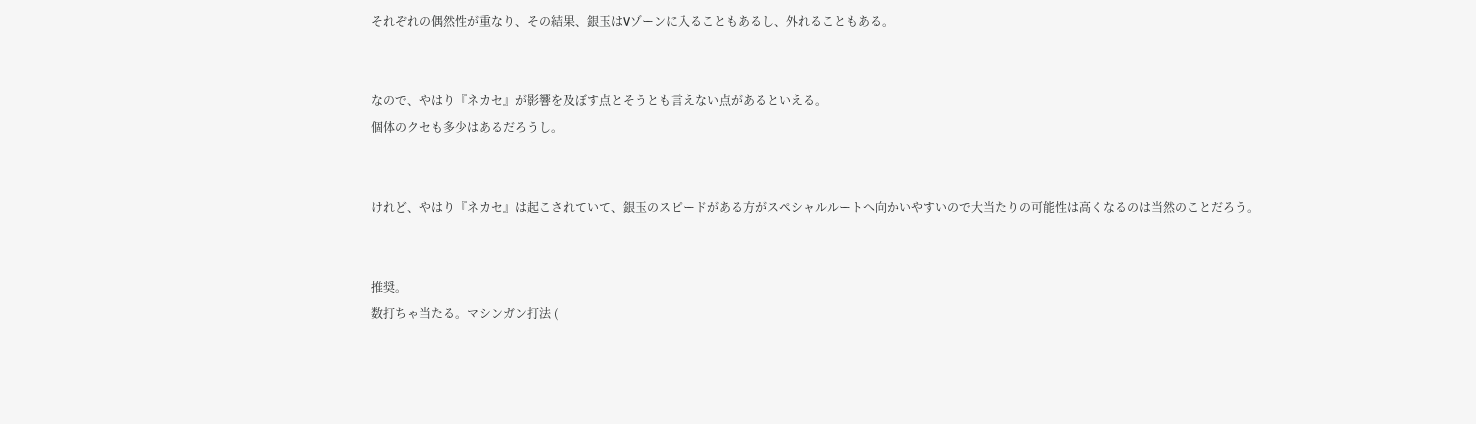それぞれの偶然性が重なり、その結果、銀玉はVゾーンに入ることもあるし、外れることもある。


なので、やはり『ネカセ』が影響を及ぼす点とそうとも言えない点があるといえる。
個体のクセも多少はあるだろうし。


けれど、やはり『ネカセ』は起こされていて、銀玉のスピードがある方がスペシャルルートへ向かいやすいので大当たりの可能性は高くなるのは当然のことだろう。


推奨。
数打ちゃ当たる。マシンガン打法 (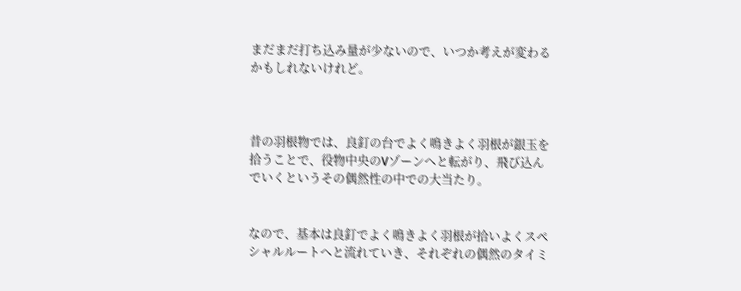まだまだ打ち込み量が少ないので、いつか考えが変わるかもしれないけれど。



昔の羽根物では、良釘の台でよく鳴きよく羽根が銀玉を拾うことで、役物中央のVゾーンへと転がり、飛び込んでいくというその偶然性の中での大当たり。


なので、基本は良釘でよく鳴きよく羽根が拾いよくスペシャルルートへと流れていき、それぞれの偶然のタイミ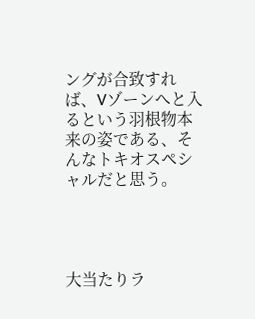ングが合致すれば、Vゾーンへと入るという羽根物本来の姿である、そんなトキオスペシャルだと思う。




大当たりラ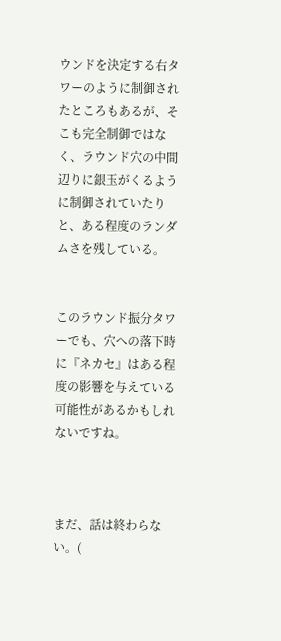ウンドを決定する右タワーのように制御されたところもあるが、そこも完全制御ではなく、ラウンド穴の中間辺りに銀玉がくるように制御されていたりと、ある程度のランダムさを残している。


このラウンド振分タワーでも、穴への落下時に『ネカセ』はある程度の影響を与えている可能性があるかもしれないですね。



まだ、話は終わらない。(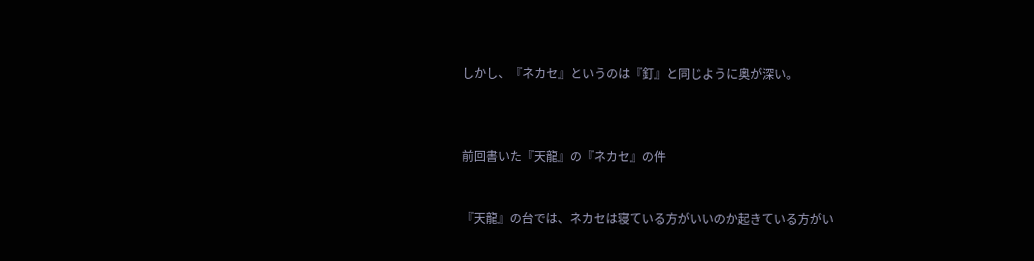しかし、『ネカセ』というのは『釘』と同じように奥が深い。



前回書いた『天龍』の『ネカセ』の件


『天龍』の台では、ネカセは寝ている方がいいのか起きている方がい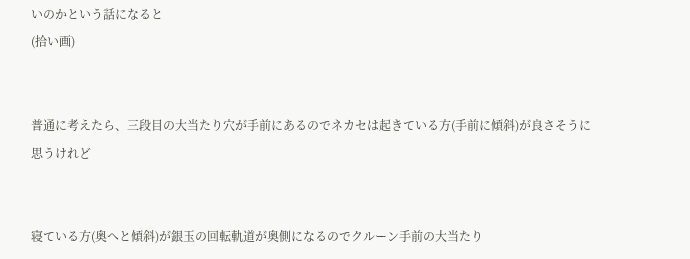いのかという話になると
(拾い画)


普通に考えたら、三段目の大当たり穴が手前にあるのでネカセは起きている方(手前に傾斜)が良さそうに思うけれど


寝ている方(奥へと傾斜)が銀玉の回転軌道が奥側になるのでクルーン手前の大当たり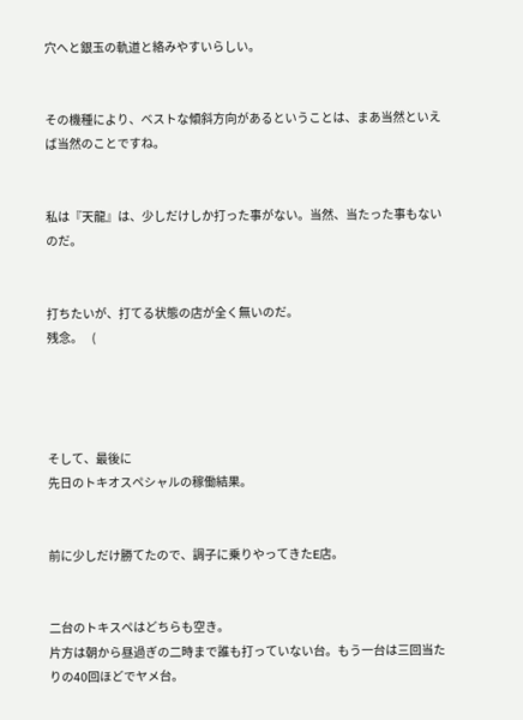穴へと銀玉の軌道と絡みやすいらしい。


その機種により、ベストな傾斜方向があるということは、まあ当然といえば当然のことですね。


私は『天龍』は、少しだけしか打った事がない。当然、当たった事もないのだ。


打ちたいが、打てる状態の店が全く無いのだ。
残念。   (




そして、最後に
先日のトキオスペシャルの稼働結果。


前に少しだけ勝てたので、調子に乗りやってきたE店。


二台のトキスペはどちらも空き。
片方は朝から昼過ぎの二時まで誰も打っていない台。もう一台は三回当たりの40回ほどでヤメ台。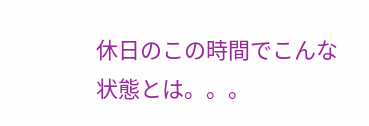休日のこの時間でこんな状態とは。。。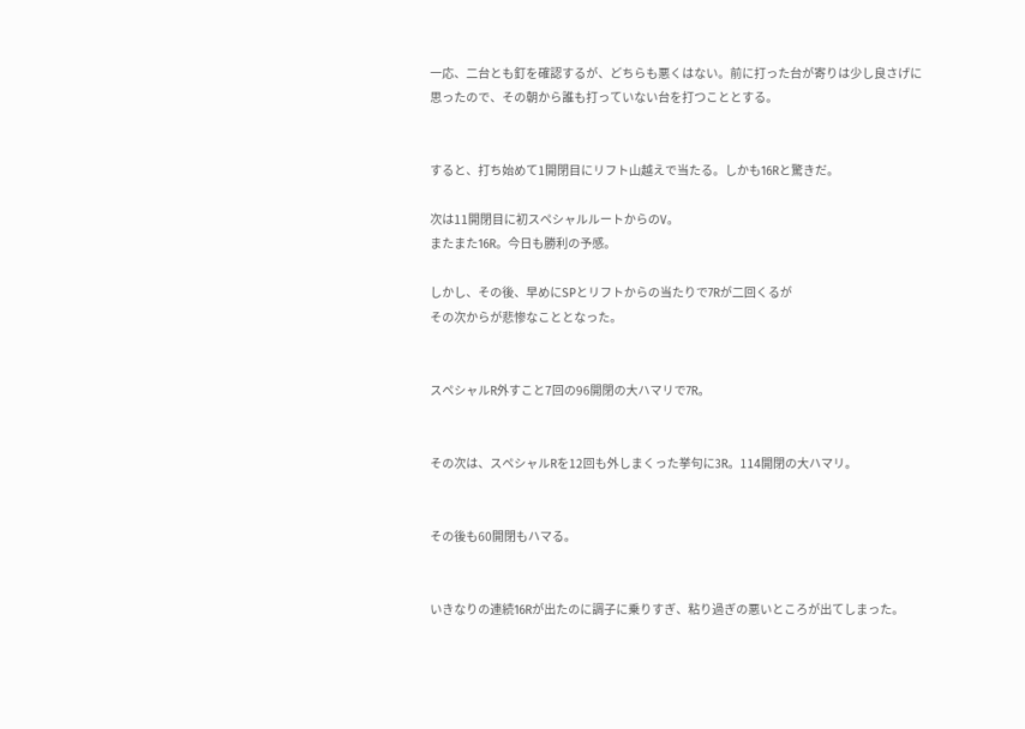一応、二台とも釘を確認するが、どちらも悪くはない。前に打った台が寄りは少し良さげに思ったので、その朝から誰も打っていない台を打つこととする。


すると、打ち始めて1開閉目にリフト山越えで当たる。しかも16Rと驚きだ。

次は11開閉目に初スペシャルルートからのV。
またまた16R。今日も勝利の予感。

しかし、その後、早めにSPとリフトからの当たりで7Rが二回くるが
その次からが悲惨なこととなった。


スペシャルR外すこと7回の96開閉の大ハマリで7R。


その次は、スペシャルRを12回も外しまくった挙句に3R。114開閉の大ハマリ。


その後も60開閉もハマる。


いきなりの連続16Rが出たのに調子に乗りすぎ、粘り過ぎの悪いところが出てしまった。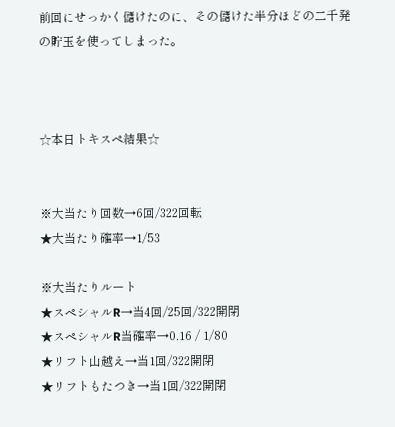前回にせっかく儲けたのに、その儲けた半分ほどの二千発の貯玉を使ってしまった。



☆本日トキスペ結果☆


※大当たり回数→6回/322回転
★大当たり確率→1/53

※大当たりルート
★スペシャルR→当4回/25回/322開閉
★スペシャルR当確率→0.16 / 1/80
★リフト山越え→当1回/322開閉
★リフトもたつき→当1回/322開閉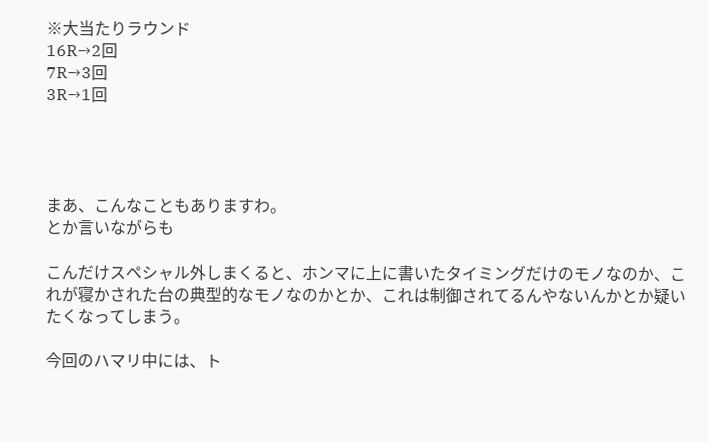※大当たりラウンド
16R→2回
7R→3回
3R→1回




まあ、こんなこともありますわ。
とか言いながらも

こんだけスペシャル外しまくると、ホンマに上に書いたタイミングだけのモノなのか、これが寝かされた台の典型的なモノなのかとか、これは制御されてるんやないんかとか疑いたくなってしまう。

今回のハマリ中には、ト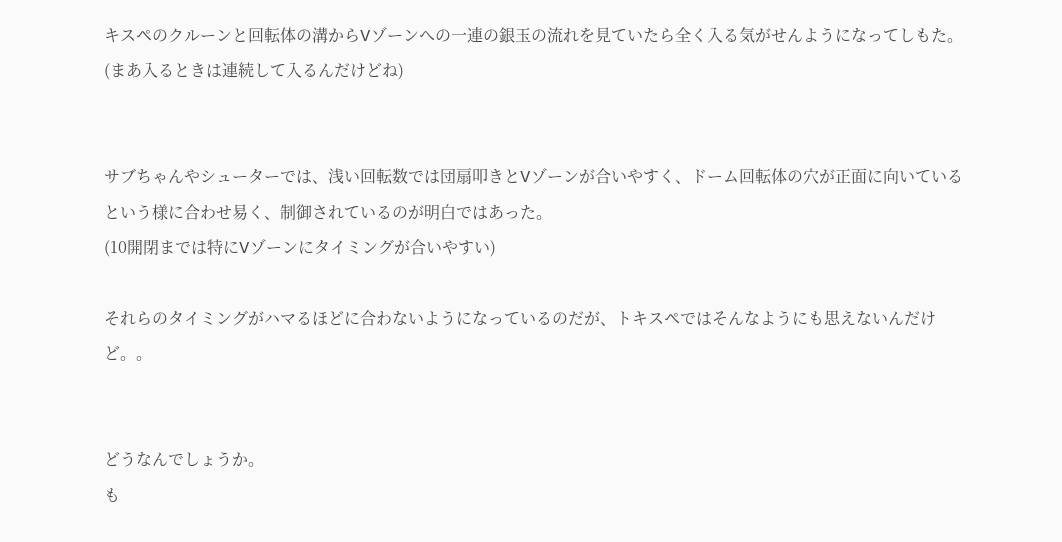キスペのクルーンと回転体の溝からVゾーンへの一連の銀玉の流れを見ていたら全く入る気がせんようになってしもた。(まあ入るときは連続して入るんだけどね)


サブちゃんやシューターでは、浅い回転数では団扇叩きとVゾーンが合いやすく、ドーム回転体の穴が正面に向いているという様に合わせ易く、制御されているのが明白ではあった。
(10開閉までは特にVゾーンにタイミングが合いやすい)

それらのタイミングがハマるほどに合わないようになっているのだが、トキスペではそんなようにも思えないんだけど。。


どうなんでしょうか。
も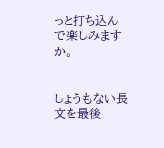っと打ち込んで楽しみますか。


しょうもない長文を最後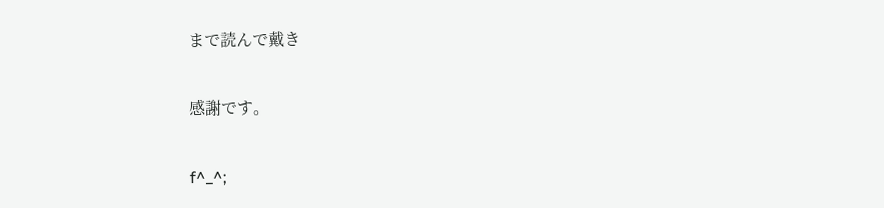まで読んで戴き

感謝です。

f^_^;